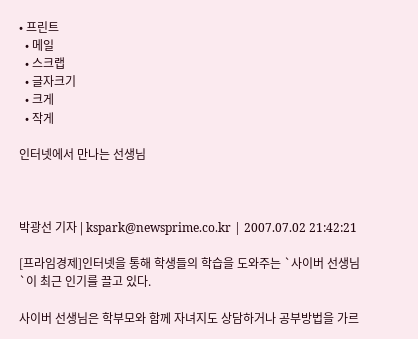• 프린트
  • 메일
  • 스크랩
  • 글자크기
  • 크게
  • 작게

인터넷에서 만나는 선생님



박광선 기자 | kspark@newsprime.co.kr | 2007.07.02 21:42:21

[프라임경제]인터넷을 통해 학생들의 학습을 도와주는 `사이버 선생님`이 최근 인기를 끌고 있다.

사이버 선생님은 학부모와 함께 자녀지도 상담하거나 공부방법을 가르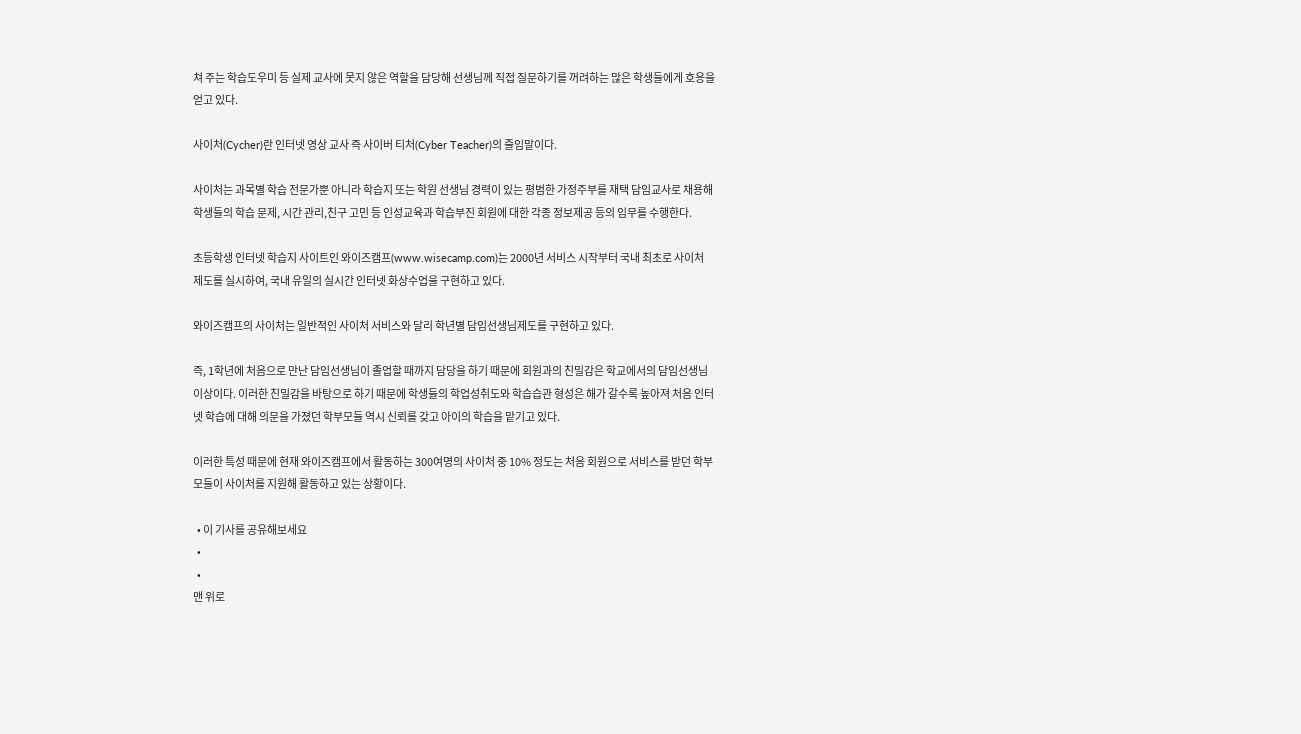쳐 주는 학습도우미 등 실제 교사에 못지 않은 역할을 담당해 선생님께 직접 질문하기를 꺼려하는 많은 학생들에게 호응을 얻고 있다.

사이처(Cycher)란 인터넷 영상 교사 즉 사이버 티처(Cyber Teacher)의 줄임말이다.

사이처는 과목별 학습 전문가뿐 아니라 학습지 또는 학원 선생님 경력이 있는 평범한 가정주부를 재택 담임교사로 채용해 학생들의 학습 문제, 시간 관리,친구 고민 등 인성교육과 학습부진 회원에 대한 각종 정보제공 등의 임무를 수행한다.

초등학생 인터넷 학습지 사이트인 와이즈캠프(www.wisecamp.com)는 2000년 서비스 시작부터 국내 최초로 사이처 제도를 실시하여, 국내 유일의 실시간 인터넷 화상수업을 구현하고 있다.

와이즈캠프의 사이처는 일반적인 사이처 서비스와 달리 학년별 담임선생님제도를 구현하고 있다.

즉, 1학년에 처음으로 만난 담임선생님이 졸업할 때까지 담당을 하기 때문에 회원과의 친밀감은 학교에서의 담임선생님 이상이다. 이러한 친밀감을 바탕으로 하기 때문에 학생들의 학업성취도와 학습습관 형성은 해가 갈수록 높아져 처음 인터넷 학습에 대해 의문을 가졌던 학부모들 역시 신뢰를 갖고 아이의 학습을 맡기고 있다.

이러한 특성 때문에 현재 와이즈캠프에서 활동하는 300여명의 사이처 중 10% 정도는 처음 회원으로 서비스를 받던 학부모들이 사이처를 지원해 활동하고 있는 상황이다.

  • 이 기사를 공유해보세요
  •
  •
맨 위로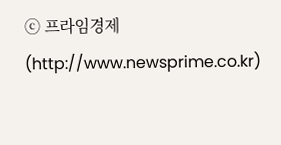ⓒ 프라임경제(http://www.newsprime.co.kr)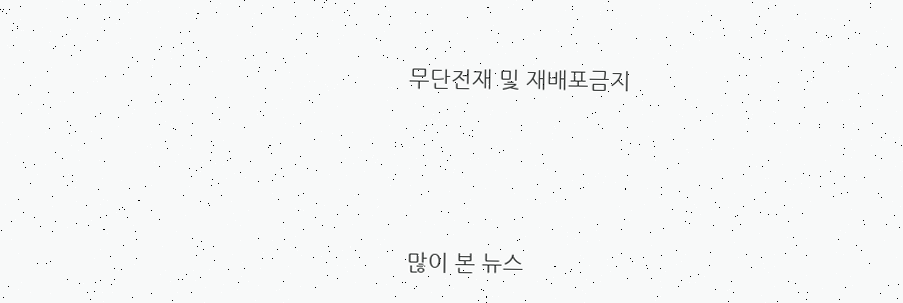무단전재 및 재배포금지






많이 본 뉴스